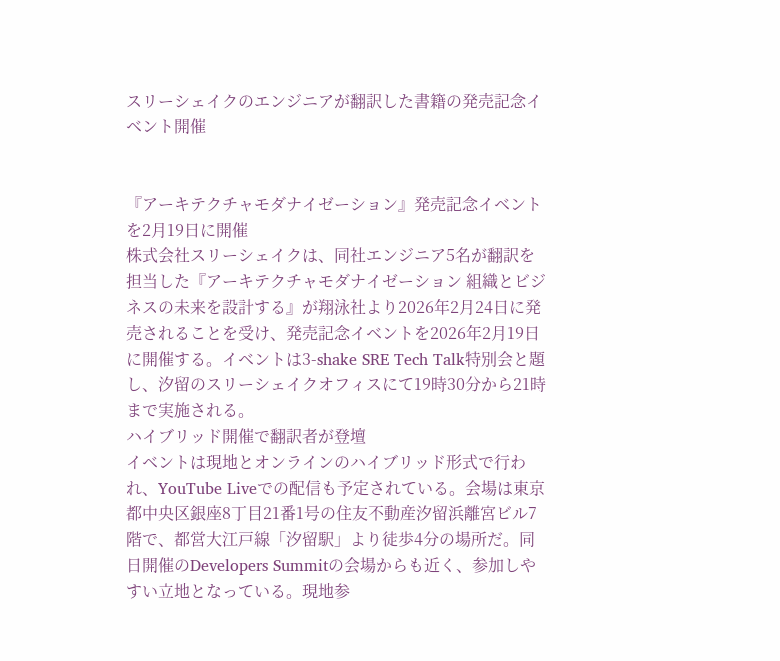スリーシェイクのエンジニアが翻訳した書籍の発売記念イベント開催


『アーキテクチャモダナイゼーション』発売記念イベントを2月19日に開催
株式会社スリーシェイクは、同社エンジニア5名が翻訳を担当した『アーキテクチャモダナイゼーション 組織とビジネスの未来を設計する』が翔泳社より2026年2月24日に発売されることを受け、発売記念イベントを2026年2月19日に開催する。イベントは3-shake SRE Tech Talk特別会と題し、汐留のスリーシェイクオフィスにて19時30分から21時まで実施される。
ハイブリッド開催で翻訳者が登壇
イベントは現地とオンラインのハイブリッド形式で行われ、YouTube Liveでの配信も予定されている。会場は東京都中央区銀座8丁目21番1号の住友不動産汐留浜離宮ビル7階で、都営大江戸線「汐留駅」より徒歩4分の場所だ。同日開催のDevelopers Summitの会場からも近く、参加しやすい立地となっている。現地参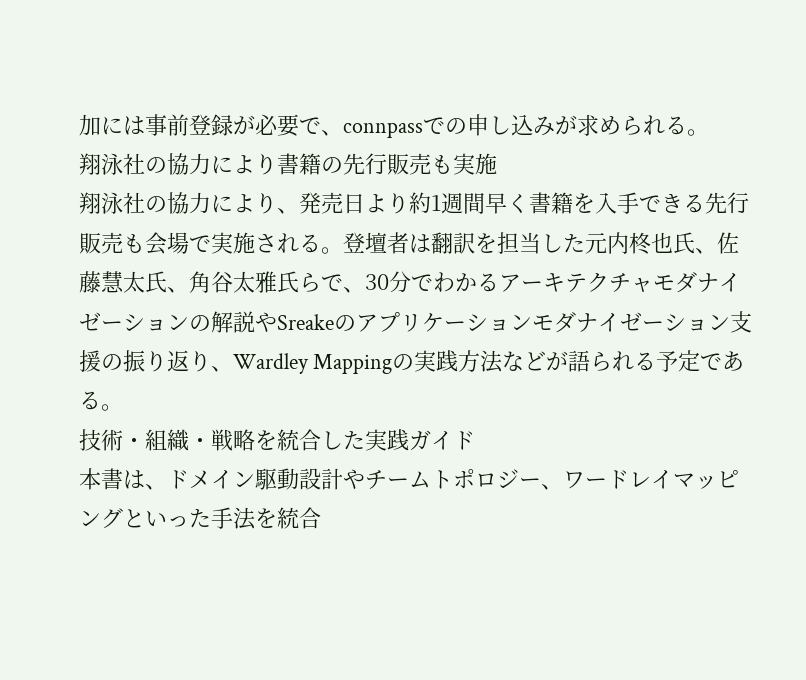加には事前登録が必要で、connpassでの申し込みが求められる。
翔泳社の協力により書籍の先行販売も実施
翔泳社の協力により、発売日より約1週間早く書籍を入手できる先行販売も会場で実施される。登壇者は翻訳を担当した元内柊也氏、佐藤慧太氏、角谷太雅氏らで、30分でわかるアーキテクチャモダナイゼーションの解説やSreakeのアプリケーションモダナイゼーション支援の振り返り、Wardley Mappingの実践方法などが語られる予定である。
技術・組織・戦略を統合した実践ガイド
本書は、ドメイン駆動設計やチームトポロジー、ワードレイマッピングといった手法を統合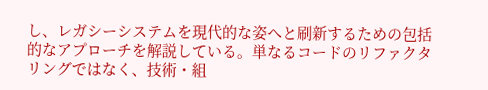し、レガシーシステムを現代的な姿へと刷新するための包括的なアプローチを解説している。単なるコードのリファクタリングではなく、技術・組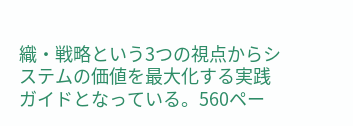織・戦略という3つの視点からシステムの価値を最大化する実践ガイドとなっている。560ペー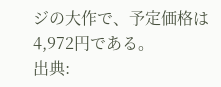ジの大作で、予定価格は4,972円である。
出典: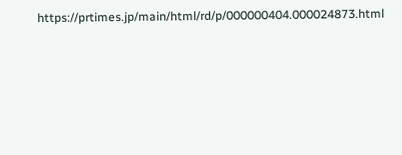https://prtimes.jp/main/html/rd/p/000000404.000024873.html